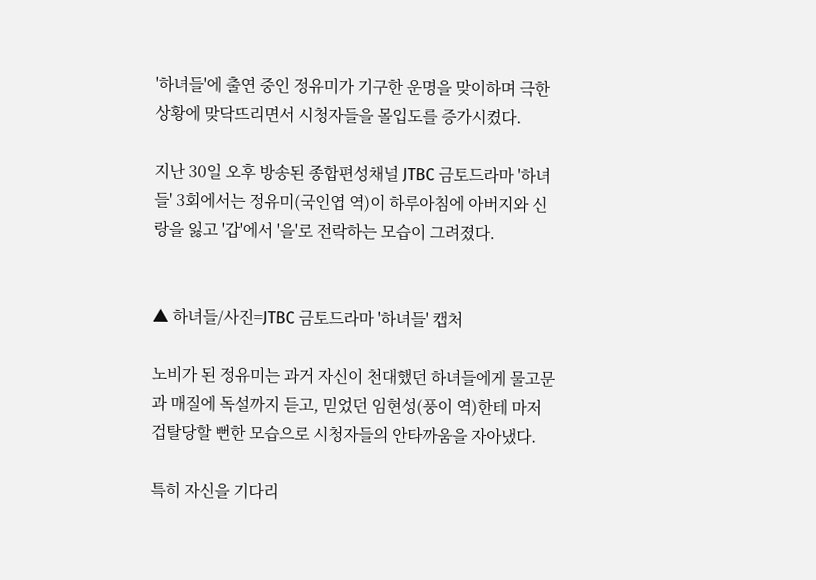'하녀들'에 출연 중인 정유미가 기구한 운명을 맞이하며 극한 상황에 맞닥뜨리면서 시청자들을 몰입도를 증가시켰다.

지난 30일 오후 방송된 종합편성채널 JTBC 금토드라마 '하녀들' 3회에서는 정유미(국인엽 역)이 하루아침에 아버지와 신랑을 잃고 '갑'에서 '을'로 전락하는 모습이 그려졌다.


▲ 하녀들/사진=JTBC 금토드라마 '하녀들' 캡처

노비가 된 정유미는 과거 자신이 천대했던 하녀들에게 물고문과 매질에 독설까지 듣고, 믿었던 임현성(풍이 역)한테 마저 겁탈당할 뻔한 모습으로 시청자들의 안타까움을 자아냈다.

특히 자신을 기다리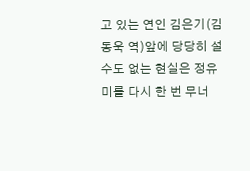고 있는 연인 김은기(김동욱 역)앞에 당당히 설수도 없는 현실은 정유미를 다시 한 번 무너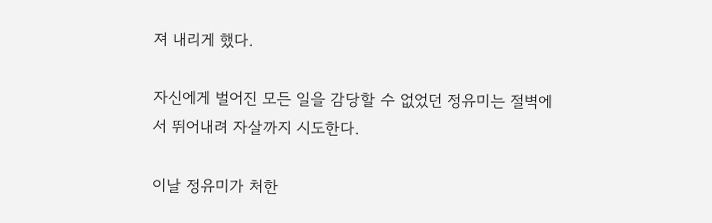져 내리게 했다.

자신에게 벌어진 모든 일을 감당할 수 없었던 정유미는 절벽에서 뛰어내려 자살까지 시도한다.

이날 정유미가 처한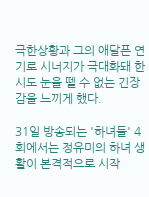극한상황과 그의 애달픈 연기로 시너지가 극대화돼 한 시도 눈을 뗄 수 없는 긴장감을 느끼게 했다.

31일 방송되는 '하녀들' 4회에서는 정유미의 하녀 생활이 본격적으로 시작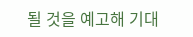될 것을 예고해 기대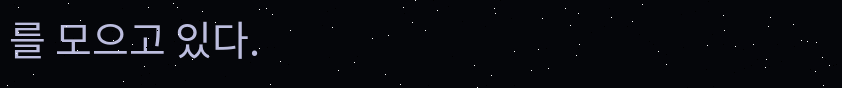를 모으고 있다.